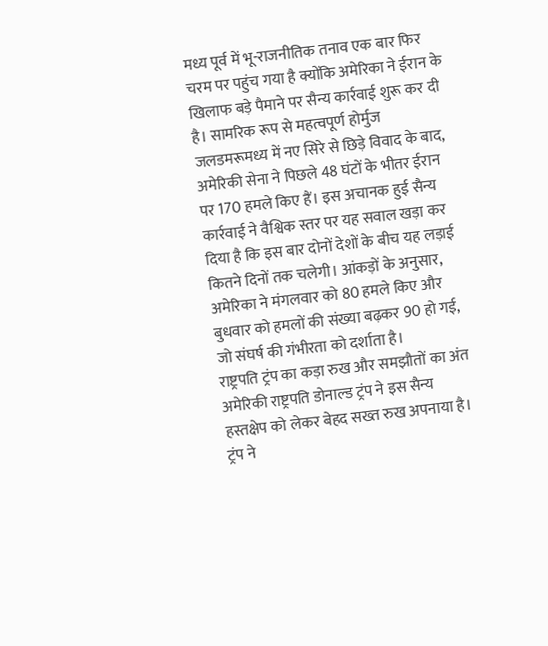मध्य पूर्व में भू-राजनीतिक तनाव एक बार फिर चरम पर पहुंच गया है क्योंकि अमेरिका ने ईरान के खिलाफ बड़े पैमाने पर सैन्य कार्रवाई शुरू कर दी है। सामरिक रूप से महत्वपूर्ण होर्मुज जलडमरूमध्य में नए सिरे से छिड़े विवाद के बाद, अमेरिकी सेना ने पिछले 48 घंटों के भीतर ईरान पर 170 हमले किए हैं। इस अचानक हुई सैन्य कार्रवाई ने वैश्विक स्तर पर यह सवाल खड़ा कर दिया है कि इस बार दोनों देशों के बीच यह लड़ाई कितने दिनों तक चलेगी। आंकड़ों के अनुसार, अमेरिका ने मंगलवार को 80 हमले किए और बुधवार को हमलों की संख्या बढ़कर 90 हो गई, जो संघर्ष की गंभीरता को दर्शाता है।
राष्ट्रपति ट्रंप का कड़ा रुख और समझौतों का अंत
अमेरिकी राष्ट्रपति डोनाल्ड ट्रंप ने इस सैन्य हस्तक्षेप को लेकर बेहद सख्त रुख अपनाया है। ट्रंप ने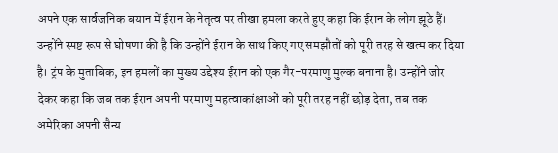अपने एक सार्वजनिक बयान में ईरान के नेतृत्व पर तीखा हमला करते हुए कहा कि ईरान के लोग झूठे हैं। उन्होंने स्पष्ट रूप से घोषणा की है कि उन्होंने ईरान के साथ किए गए समझौतों को पूरी तरह से खत्म कर दिया है। ट्रंप के मुताबिक, इन हमलों का मुख्य उद्देश्य ईरान को एक गैर-परमाणु मुल्क बनाना है। उन्होंने जोर देकर कहा कि जब तक ईरान अपनी परमाणु महत्वाकांक्षाओं को पूरी तरह नहीं छोड़ देता, तब तक अमेरिका अपनी सैन्य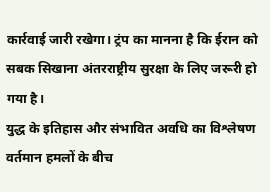कार्रवाई जारी रखेगा। ट्रंप का मानना है कि ईरान को सबक सिखाना अंतरराष्ट्रीय सुरक्षा के लिए जरूरी हो गया है।
युद्ध के इतिहास और संभावित अवधि का विश्लेषण
वर्तमान हमलों के बीच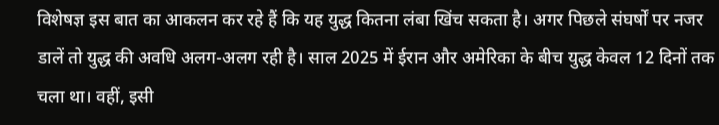विशेषज्ञ इस बात का आकलन कर रहे हैं कि यह युद्ध कितना लंबा खिंच सकता है। अगर पिछले संघर्षों पर नजर डालें तो युद्ध की अवधि अलग-अलग रही है। साल 2025 में ईरान और अमेरिका के बीच युद्ध केवल 12 दिनों तक चला था। वहीं, इसी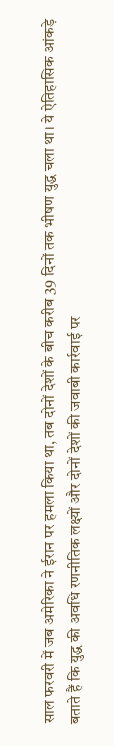साल फरवरी में जब अमेरिका ने ईरान पर हमला किया था, तब दोनों देशों के बीच करीब 39 दिनों तक भीषण युद्ध चला था। ये ऐतिहासिक आंकड़े बताते हैं कि युद्ध की अवधि रणनीतिक लक्ष्यों और दोनों देशों की जवाबी कार्रवाई पर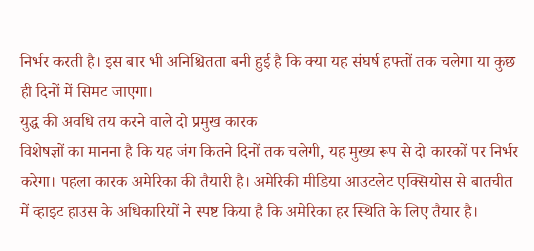निर्भर करती है। इस बार भी अनिश्चितता बनी हुई है कि क्या यह संघर्ष हफ्तों तक चलेगा या कुछ ही दिनों में सिमट जाएगा।
युद्ध की अवधि तय करने वाले दो प्रमुख कारक
विशेषज्ञों का मानना है कि यह जंग कितने दिनों तक चलेगी, यह मुख्य रूप से दो कारकों पर निर्भर करेगा। पहला कारक अमेरिका की तैयारी है। अमेरिकी मीडिया आउटलेट एक्सियोस से बातचीत में व्हाइट हाउस के अधिकारियों ने स्पष्ट किया है कि अमेरिका हर स्थिति के लिए तैयार है।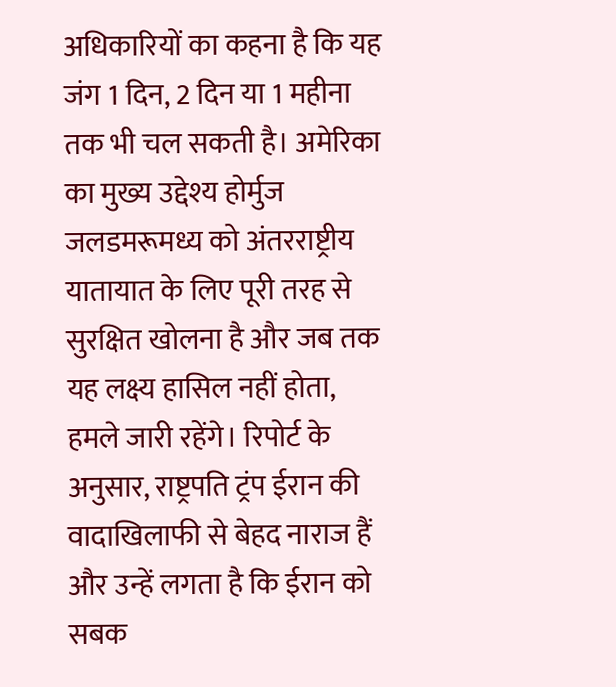अधिकारियों का कहना है कि यह जंग 1 दिन, 2 दिन या 1 महीना तक भी चल सकती है। अमेरिका का मुख्य उद्देश्य होर्मुज जलडमरूमध्य को अंतरराष्ट्रीय यातायात के लिए पूरी तरह से सुरक्षित खोलना है और जब तक यह लक्ष्य हासिल नहीं होता, हमले जारी रहेंगे। रिपोर्ट के अनुसार, राष्ट्रपति ट्रंप ईरान की वादाखिलाफी से बेहद नाराज हैं और उन्हें लगता है कि ईरान को सबक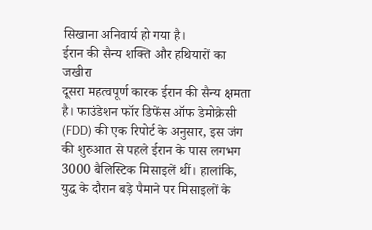सिखाना अनिवार्य हो गया है।
ईरान की सैन्य शक्ति और हथियारों का जखीरा
दूसरा महत्वपूर्ण कारक ईरान की सैन्य क्षमता है। फाउंडेशन फॉर डिफेंस ऑफ डेमोक्रेसी (FDD) की एक रिपोर्ट के अनुसार, इस जंग की शुरुआत से पहले ईरान के पास लगभग 3000 बैलिस्टिक मिसाइलें थीं। हालांकि, युद्ध के दौरान बड़े पैमाने पर मिसाइलों के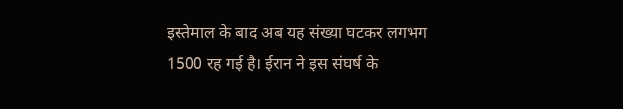इस्तेमाल के बाद अब यह संख्या घटकर लगभग 1500 रह गई है। ईरान ने इस संघर्ष के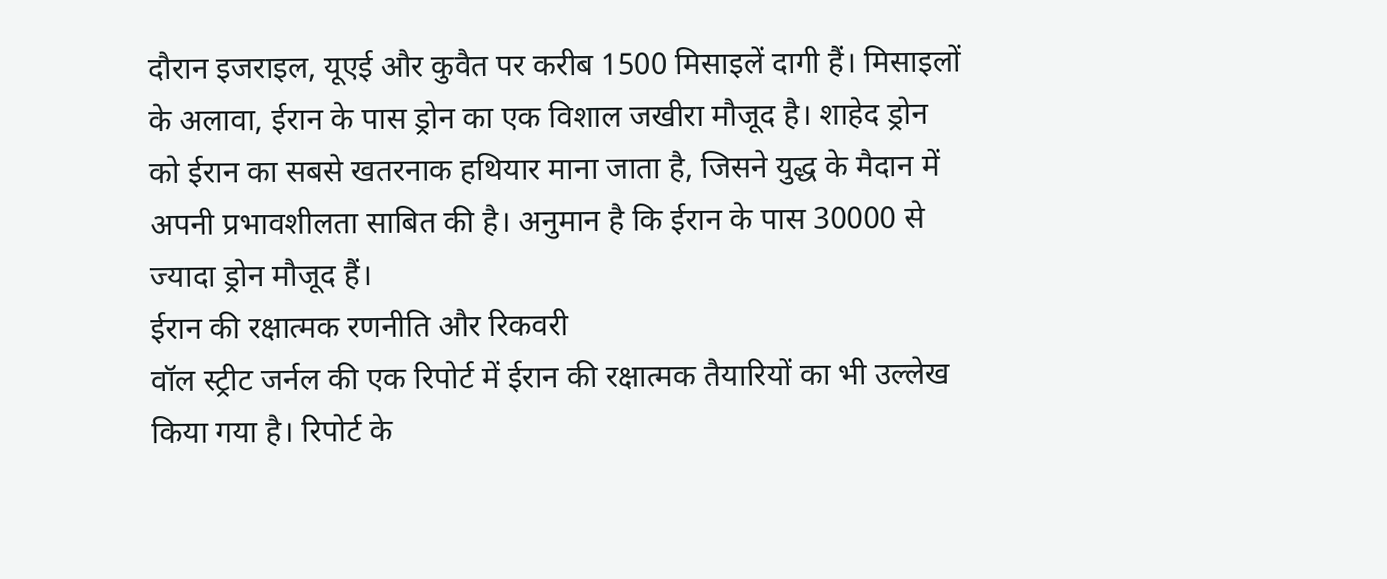दौरान इजराइल, यूएई और कुवैत पर करीब 1500 मिसाइलें दागी हैं। मिसाइलों के अलावा, ईरान के पास ड्रोन का एक विशाल जखीरा मौजूद है। शाहेद ड्रोन को ईरान का सबसे खतरनाक हथियार माना जाता है, जिसने युद्ध के मैदान में अपनी प्रभावशीलता साबित की है। अनुमान है कि ईरान के पास 30000 से ज्यादा ड्रोन मौजूद हैं।
ईरान की रक्षात्मक रणनीति और रिकवरी
वॉल स्ट्रीट जर्नल की एक रिपोर्ट में ईरान की रक्षात्मक तैयारियों का भी उल्लेख किया गया है। रिपोर्ट के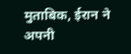मुताबिक, ईरान ने अपनी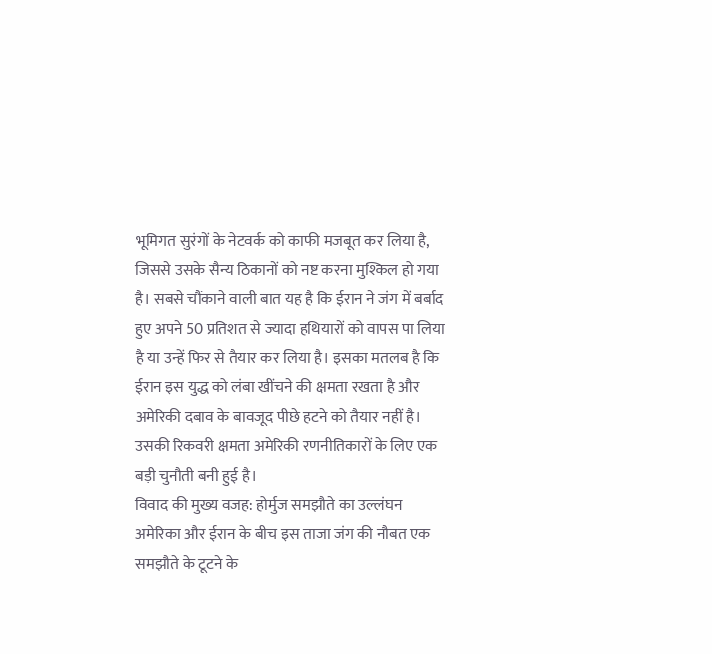भूमिगत सुरंगों के नेटवर्क को काफी मजबूत कर लिया है, जिससे उसके सैन्य ठिकानों को नष्ट करना मुश्किल हो गया है। सबसे चौंकाने वाली बात यह है कि ईरान ने जंग में बर्बाद हुए अपने 50 प्रतिशत से ज्यादा हथियारों को वापस पा लिया है या उन्हें फिर से तैयार कर लिया है। इसका मतलब है कि ईरान इस युद्ध को लंबा खींचने की क्षमता रखता है और अमेरिकी दबाव के बावजूद पीछे हटने को तैयार नहीं है। उसकी रिकवरी क्षमता अमेरिकी रणनीतिकारों के लिए एक बड़ी चुनौती बनी हुई है।
विवाद की मुख्य वजह: होर्मुज समझौते का उल्लंघन
अमेरिका और ईरान के बीच इस ताजा जंग की नौबत एक समझौते के टूटने के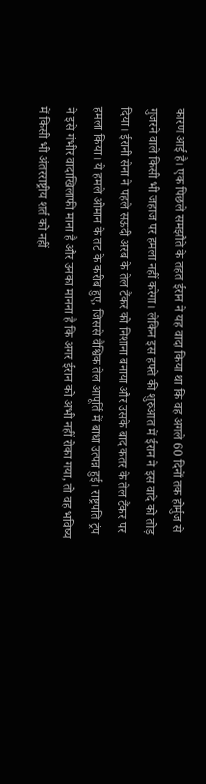कारण आई है। एक पिछले समझौते के तहत ईरान ने यह वादा किया था कि वह अगले 60 दिनों तक होर्मुज से गुजरने वाले किसी भी जहाज पर हमला नहीं करेगा। लेकिन इस हफ्ते की शुरुआत में ईरान ने इस वादे को तोड़ दिया। ईरानी सेना ने पहले सऊदी अरब के तेल टैंकर को निशाना बनाया और उसके बाद कतर के तेल टैंकर पर हमला किया। ये हमले ओमान के तट के करीब हुए, जिससे वैश्विक तेल आपूर्ति में बाधा उत्पन्न हुई। राष्ट्रपति ट्रंप ने इसे गंभीर वादाखिलाफी माना है और उनका मानना है कि अगर ईरान को अभी नहीं रोका गया, तो वह भविष्य में किसी भी अंतरराष्ट्रीय शर्त को नहीं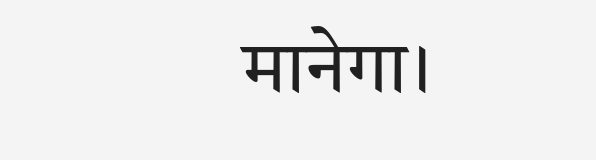मानेगा।